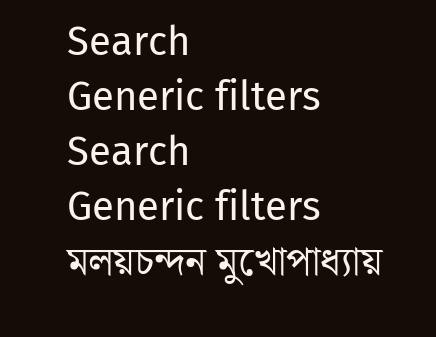Search
Generic filters
Search
Generic filters
মলয়চন্দন মুখোপাধ্যায়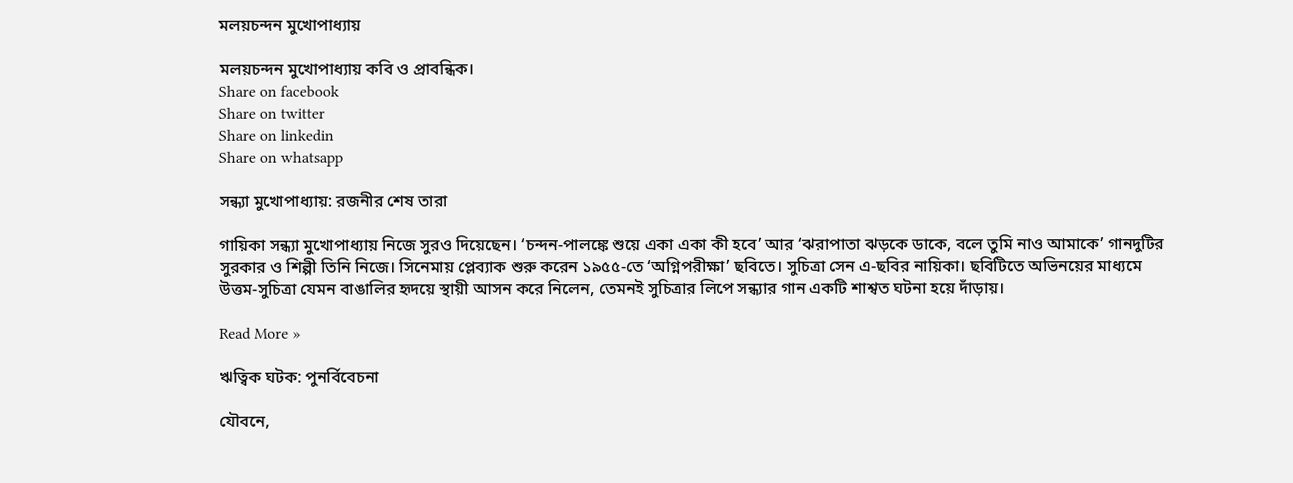মলয়চন্দন মুখোপাধ্যায়

মলয়চন্দন মুখোপাধ্যায় কবি ও প্রাবন্ধিক।
Share on facebook
Share on twitter
Share on linkedin
Share on whatsapp

সন্ধ্যা মুখোপাধ্যায়: রজনীর শেষ তারা

গায়িকা সন্ধ্যা মুখোপাধ্যায় নিজে সুরও দিয়েছেন। ‘চন্দন-পালঙ্কে শুয়ে একা একা কী হবে’ আর ‘ঝরাপাতা ঝড়কে ডাকে, বলে তুমি নাও আমাকে’ গানদুটির সুরকার ও শিল্পী তিনি নিজে। সিনেমায় প্লেব্যাক শুরু করেন ১৯৫৫-তে ‘অগ্নিপরীক্ষা’ ছবিতে। সুচিত্রা সেন এ-ছবির নায়িকা। ছবিটিতে অভিনয়ের মাধ্যমে উত্তম-সুচিত্রা যেমন বাঙালির হৃদয়ে স্থায়ী আসন করে নিলেন, তেমনই সুচিত্রার লিপে সন্ধ্যার গান একটি শাশ্বত ঘটনা হয়ে দাঁড়ায়।

Read More »

ঋত্বিক ঘটক: পুনর্বিবেচনা

যৌবনে,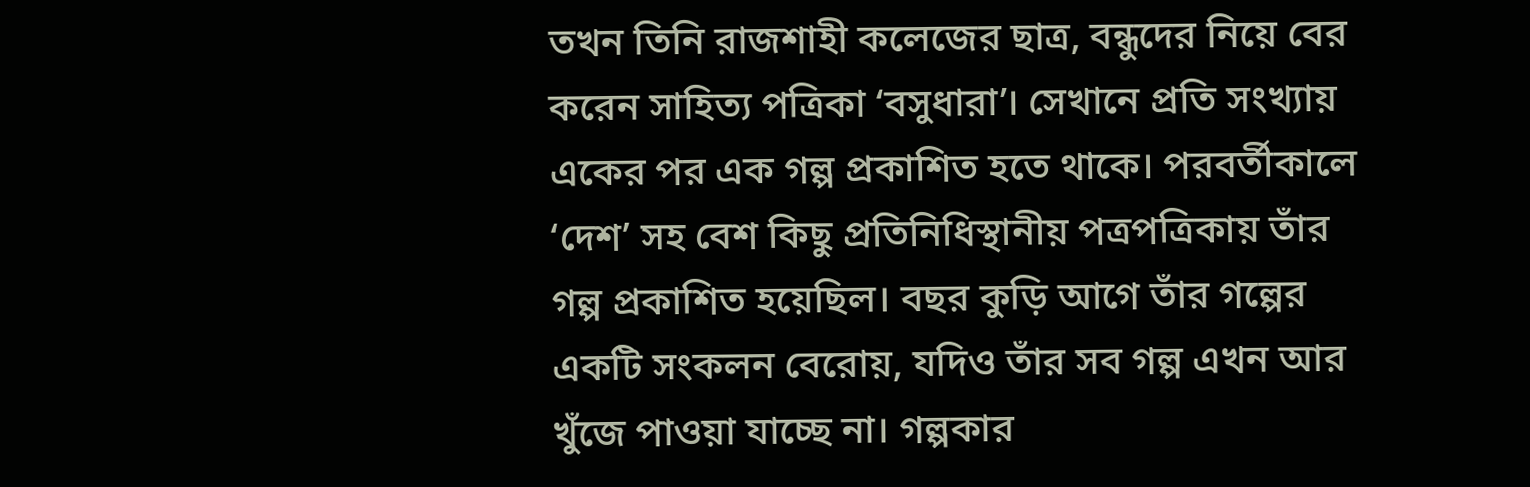তখন তিনি রাজশাহী কলেজের ছাত্র, বন্ধুদের নিয়ে বের করেন সাহিত্য পত্রিকা ‘বসুধারা’। সেখানে প্রতি সংখ্যায় একের পর এক গল্প প্রকাশিত হতে থাকে। পরবর্তীকালে ‘দেশ’ সহ বেশ কিছু প্রতিনিধিস্থানীয় পত্রপত্রিকায় তাঁর গল্প প্রকাশিত হয়েছিল। বছর কুড়ি আগে তাঁর গল্পের একটি সংকলন বেরোয়, যদিও তাঁর সব গল্প এখন আর খুঁজে পাওয়া যাচ্ছে না। গল্পকার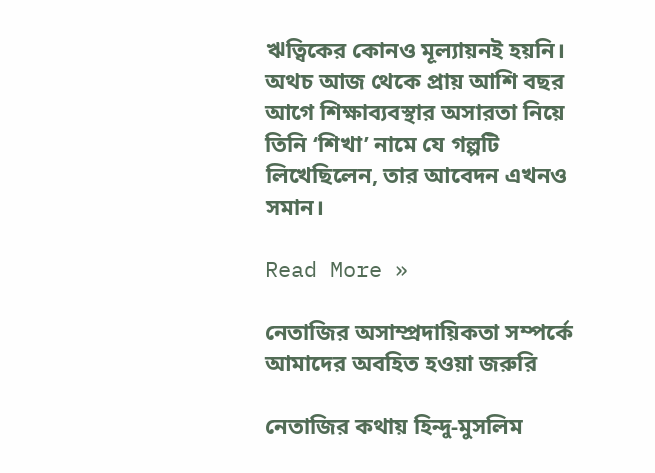ঋত্বিকের কোনও মূল্যায়নই হয়নি। অথচ আজ থেকে প্রায় আশি বছর আগে শিক্ষাব্যবস্থার অসারতা নিয়ে তিনি ‘শিখা’ নামে যে গল্পটি লিখেছিলেন, তার আবেদন এখনও সমান।

Read More »

নেতাজির অসাম্প্রদায়িকতা সম্পর্কে আমাদের অবহিত হ‌ওয়া জরুরি

নেতাজির কথায় হিন্দু-মুসলিম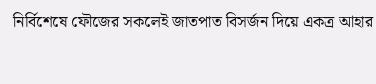নির্বিশেষে ফৌজের সকলেই জাতপাত বিসর্জন দিয়ে একত্র আহার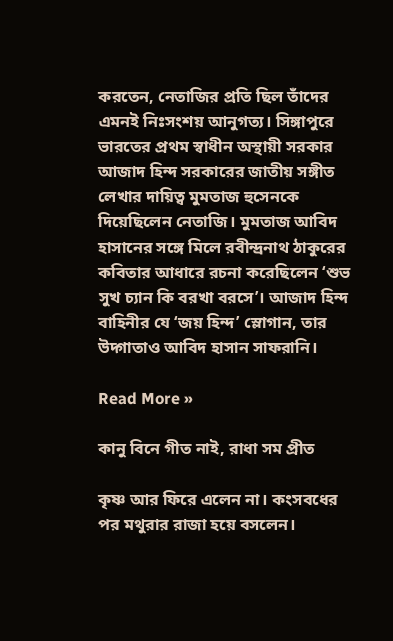করতেন, নেতাজির প্রতি ছিল তাঁদের এমনই নিঃসংশয় আনুগত্য। সিঙ্গাপুরে ভারতের প্রথম স্বাধীন অস্থায়ী সরকার আজাদ হিন্দ সরকারের জাতীয় সঙ্গীত লেখার দায়িত্ব মুমতাজ হুসেনকে দিয়েছিলেন নেতাজি। মুমতাজ আবিদ হাসানের সঙ্গে মিলে রবীন্দ্রনাথ ঠাকুরের কবিতার আধারে রচনা করেছিলেন ‘শুভ সুখ চ্যান কি বরখা বরসে’। আজাদ হিন্দ বাহিনীর যে ‘জয় হিন্দ’ স্লোগান, তার উদ্গাতাও আবিদ হাসান সাফরানি।

Read More »

কানু বিনে গীত নাই, রাধা সম প্রীত

কৃষ্ণ আর ফিরে এলেন না। কংসবধের পর মথুরার রাজা হয়ে বসলেন।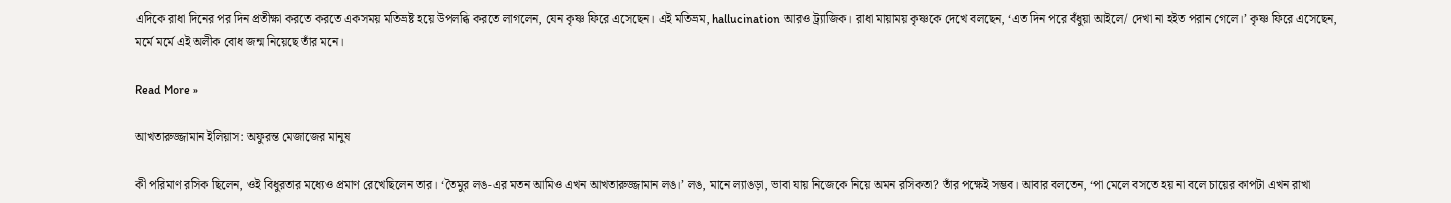এদিকে রাধা দিনের পর দিন প্রতীক্ষা করতে করতে একসময় মতিভ্রষ্ট হয়ে উপলব্ধি করতে লাগলেন, যেন কৃষ্ণ ফিরে এসেছেন। এই মতিভ্রম, hallucination আরও ট্র‌্যাজিক। রাধা মায়াময় কৃষ্ণকে দেখে বলছেন, ‘এত দিন পরে বঁধুয়া আইলে/ দেখা না হইত পরান গেলে।’ কৃষ্ণ ফিরে এসেছেন, মর্মে মর্মে এই অলীক বোধ জন্ম নিয়েছে তাঁর মনে।

Read More »

আখতারুজ্জামান ইলিয়াস: অফুরন্ত মেজাজের মানুষ

কী পরিমাণ রসিক ছিলেন, ওই বিধুরতার মধ্যেও প্রমাণ রেখেছিলেন তার। ‘তৈমুর লঙ-এর মতন আমিও এখন আখতারুজ্জামান লঙ।’ লঙ, মানে ল্যাঙড়া, ভাবা যায় নিজেকে নিয়ে অমন রসিকতা? তাঁর পক্ষেই সম্ভব। আবার বলতেন, ‘পা মেলে বসতে হয় না বলে চায়ের কাপটা এখন রাখা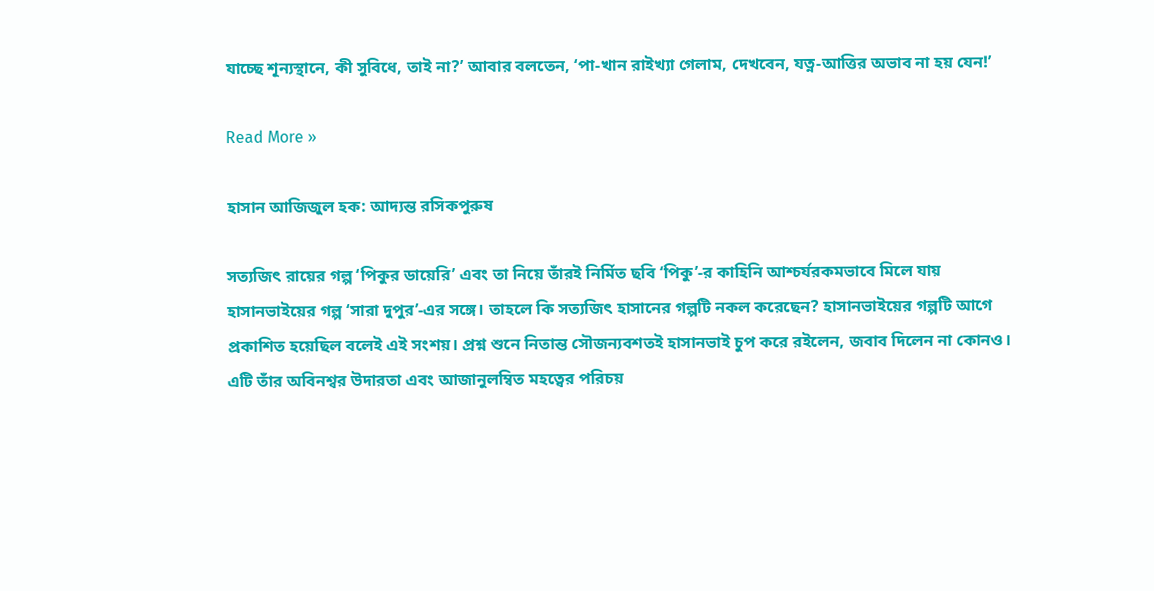যাচ্ছে শূন্যস্থানে, কী সুবিধে, তাই না?’ আবার বলতেন, ‘পা-খান রাইখ্যা গেলাম, দেখবেন, যত্ন-আত্তির অভাব না হয় যেন!’

Read More »

হাসান আজিজুল হক: আদ্যন্ত রসিকপুরুষ

সত্যজিৎ রায়ের গল্প ‘পিকুর ডায়েরি’ এবং তা নিয়ে তাঁরই নির্মিত ছবি ‘পিকু’-র কাহিনি আশ্চর্যরকমভাবে মিলে যায় হাসানভাইয়ের গল্প ‘সারা দুপুর’-এর সঙ্গে। তাহলে কি সত্যজিৎ হাসানের গল্পটি নকল করেছেন? হাসানভাইয়ের গল্পটি আগে প্রকাশিত হয়েছিল বলেই এই সংশয়। প্রশ্ন শুনে নিতান্ত সৌজন্যবশতই হাসানভাই চুপ করে রইলেন, জবাব দিলেন না কোনও। এটি তাঁর অবিনশ্বর উদারতা এবং আজানুলম্বিত মহত্বের পরিচয়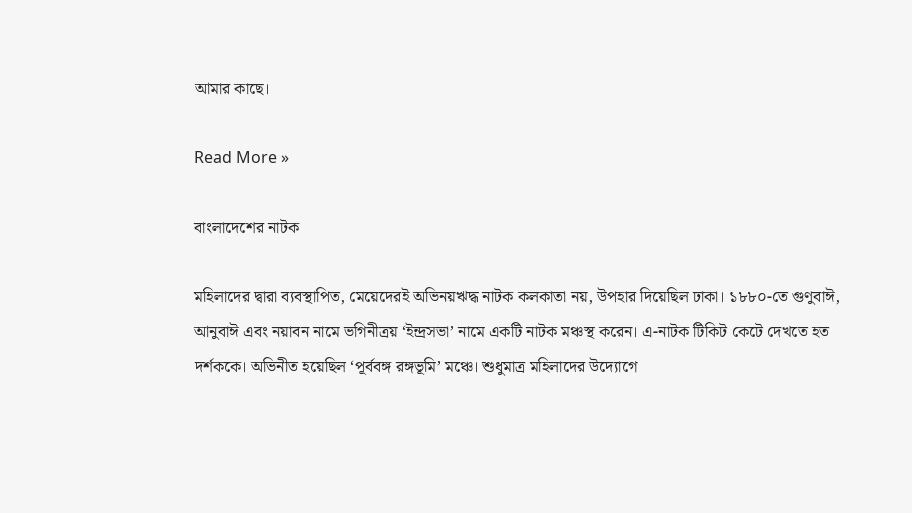আমার কাছে।

Read More »

বাংলাদেশের নাটক

মহিলাদের দ্বারা ব্যবস্থাপিত, মেয়েদেরই অভিনয়ঋদ্ধ নাটক কলকাতা নয়, উপহার দিয়েছিল ঢাকা। ১৮৮০-তে গুণুবাঈ, আনুবাঈ এবং নয়াবন নামে ভগিনীত্রয় ‘ইন্দ্রসভা’ নামে একটি নাটক মঞ্চস্থ করেন। এ-নাটক টিকিট কেটে দেখতে হত দর্শককে। অভিনীত হয়েছিল ‘পূর্ববঙ্গ রঙ্গভূমি’ মঞ্চে। শুধুমাত্র মহিলাদের উদ্যোগে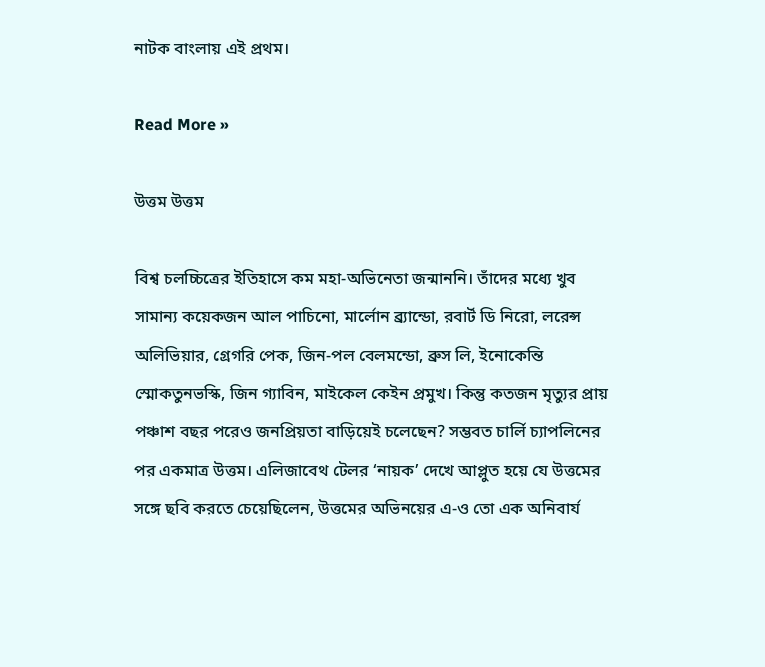নাটক বাংলায় এই প্রথম।

Read More »

উত্তম উত্তম

বিশ্ব চলচ্চিত্রের ইতিহাসে কম মহা-অভিনেতা জন্মাননি। তাঁদের মধ্যে খুব সামান্য কয়েকজন আল পাচিনো, মার্লোন ব্র্যান্ডো, রবার্ট ডি নিরো, লরেন্স অলিভিয়ার, গ্রেগরি পেক, জিন-পল বেলমন্ডো, ব্রুস লি, ইনোকেন্তি স্মোকতুনভস্কি, জিন গ্যাবিন, মাইকেল কেইন প্রমুখ। কিন্তু কতজন মৃত্যুর প্রায় পঞ্চাশ বছর পরেও জনপ্রিয়তা বাড়িয়েই চলেছেন? সম্ভবত চার্লি চ্যাপলিনের পর একমাত্র উত্তম। এলিজাবেথ টেলর ‘নায়ক’ দেখে আপ্লুত হয়ে যে উত্তমের সঙ্গে ছবি করতে চেয়েছিলেন, উত্তমের অভিনয়ের এ-ও তো এক অনিবার্য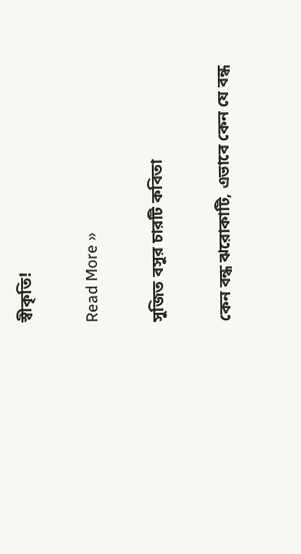স্বীকৃতি!

Read More »

সুজিত বসুর চারটি কবিতা

কেন বন্ধ ঝরোকাটি, এভাবে কেন যে বন্ধ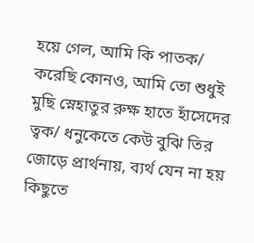হয়ে গেল, আমি কি পাতক/ করেছি কোনও, আমি তো শুধুই মুছি স্নেহাতুর রুক্ষ হাতে হাঁসেদের ত্বক/ ধনুকেতে কেউ বুঝি তির জোড়ে প্রার্থনায়, ব্যর্থ যেন না হয় কিছুতে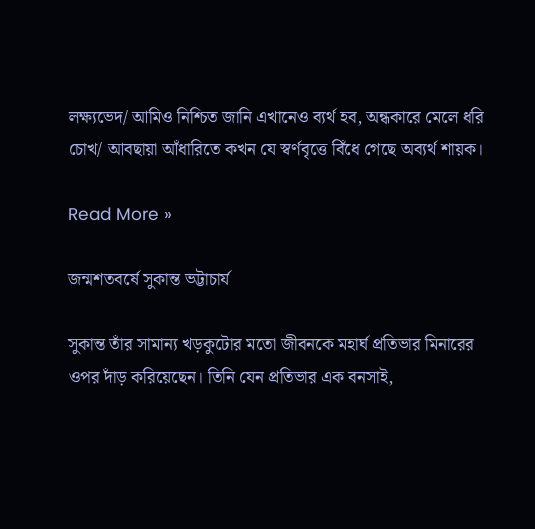লক্ষ্যভেদ/ আমিও নিশ্চিত জানি এখানেও ব্যর্থ হব, অন্ধকারে মেলে ধরি চোখ/ আবছায়া আঁধারিতে কখন যে স্বর্ণবৃত্তে বিঁধে গেছে অব্যর্থ শায়ক।

Read More »

জন্মশতবর্ষে সুকান্ত ভট্টাচার্য

সুকান্ত তাঁর সামান্য খড়কুটোর মতো জীবনকে মহার্ঘ প্রতিভার মিনারের ওপর দাঁড় করিয়েছেন। তিনি যেন প্রতিভার এক বনসাই,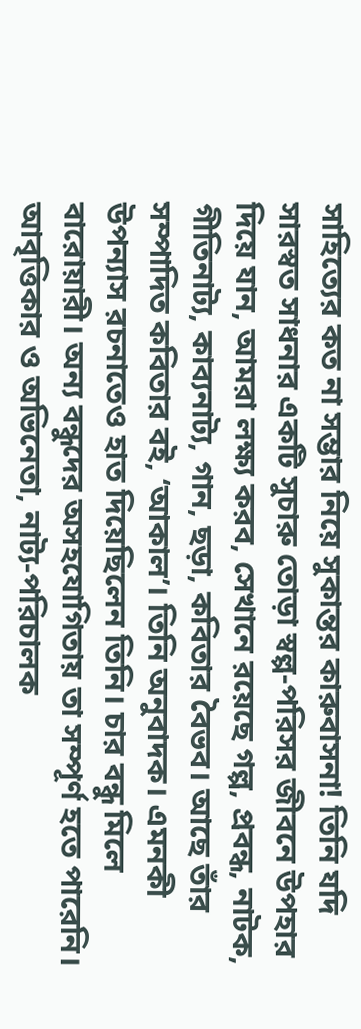সাহিত্যের কত না সম্ভার নিয়ে সুকান্তর কারুবাসনা! তিনি যদি সারস্বত সাধনার একটি সুচারু তোড়া স্বল্প-পরিসর জীবনে উপহার দিয়ে যান, আমরা লক্ষ্য করব, সেখানে রয়েছে গল্প, প্রবন্ধ, নাটক, গীতিনাট্য, কাব্যনাট্য, গান, ছড়া, কবিতার বৈভব। আছে তাঁর সম্পাদিত কবিতার বই, ‘আকাল’। তিনি অনুবাদক। এমনকী উপন্যাস রচনাতেও হাত দিয়েছিলেন তিনি। চার বন্ধু মিলে বারোয়ারী। অন্য বন্ধুদের অসহযোগিতায় তা সম্পূর্ণ হতে পারেনি। আবৃত্তিকার ও অভিনেতা, নাট্য-পরিচালক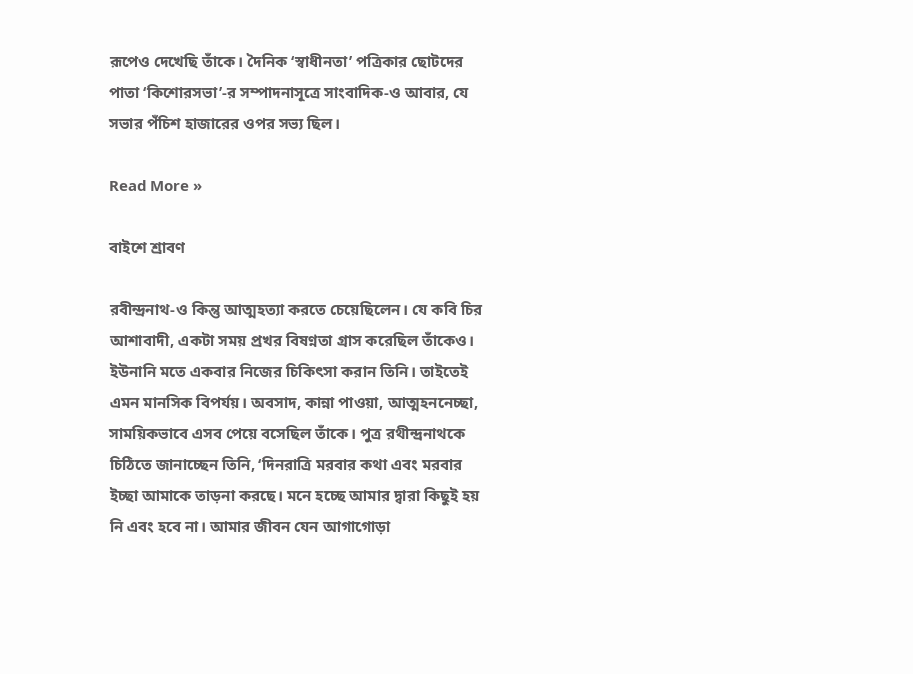রূপেও দেখেছি তাঁকে। দৈনিক ‘স্বাধীনতা’ পত্রিকার ছোটদের পাতা ‘কিশোরসভা’-র সম্পাদনাসূত্রে সাংবাদিক-ও আবার, যে সভার পঁচিশ হাজারের ওপর সভ্য ছিল।

Read More »

বাইশে শ্রাবণ

রবীন্দ্রনাথ-ও কিন্তু আত্মহত্যা করতে চেয়েছিলেন। যে কবি চির আশাবাদী, একটা সময় প্রখর বিষণ্নতা গ্রাস করেছিল তাঁকেও। ইউনানি মতে একবার নিজের চিকিৎসা করান তিনি। তাইতেই এমন মানসিক বিপর্যয়। অবসাদ, কান্না পাওয়া, আত্মহননেচ্ছা, সাময়িকভাবে এসব পেয়ে বসেছিল তাঁকে। পুত্র রথীন্দ্রনাথকে চিঠিতে জানাচ্ছেন তিনি, ‘দিনরাত্রি মরবার কথা এবং মরবার ইচ্ছা আমাকে তাড়না করছে। মনে হচ্ছে আমার দ্বারা কিছুই হয় নি এবং হবে না। আমার জীবন যেন আগাগোড়া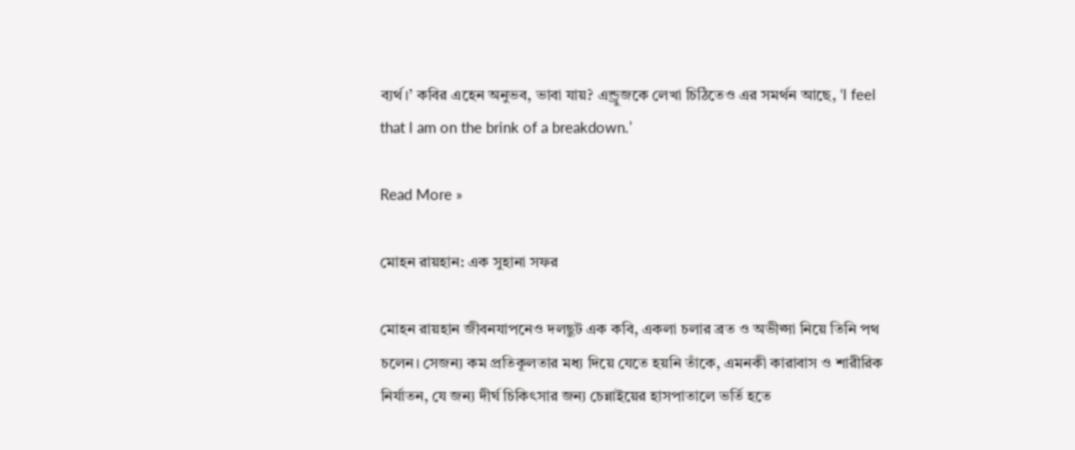ব্যর্থ।’ কবির এহেন অনুভব, ভাবা যায়? এন্ড্রুজকে লেখা চিঠিতেও এর সমর্থন আছে, ‘l feel that l am on the brink of a breakdown.’

Read More »

মোহন রায়হান: এক সুহানা সফর

মোহন রায়হান জীবনযাপনেও দলছুট এক কবি, একলা চলার ব্রত ও অভীপ্সা নিয়ে তিনি পথ চলেন। সেজন্য কম প্রতিকূলতার মধ্য দিয়ে যেতে হয়নি তাঁকে, এমনকী কারাবাস ও শারীরিক নির্যাতন, যে জন্য দীর্ঘ চিকিৎসার জন্য চেন্নাইয়ের হাসপাতালে ভর্তি হতে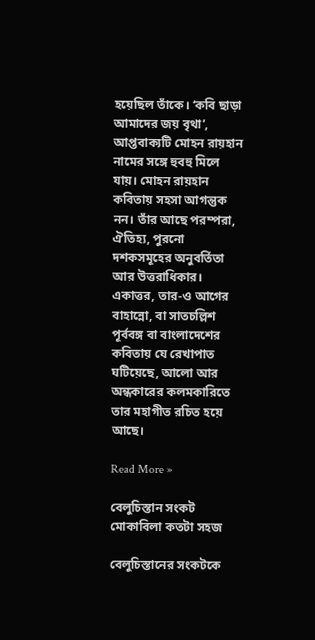হয়েছিল তাঁকে। ‘কবি ছাড়া আমাদের জয় বৃথা’, আপ্তবাক্যটি মোহন রায়হান নামের সঙ্গে হুবহু মিলে যায়। মোহন রায়হান কবিতায় সহসা আগন্তুক নন। তাঁর আছে পরম্পরা, ঐতিহ্য, পুরনো দশকসমূহের অনুবর্তিতা আর উত্তরাধিকার। একাত্তর, তার-ও আগের বাহান্নো, বা সাতচল্লিশ পূর্ববঙ্গ বা বাংলাদেশের কবিতায় যে রেখাপাত ঘটিয়েছে, আলো আর অন্ধকারের কলমকারিতে তার মহাগীত রচিত হয়ে আছে।

Read More »

বেলুচিস্তান সংকট মোকাবিলা কতটা সহজ

বেলুচিস্তানের সংকটকে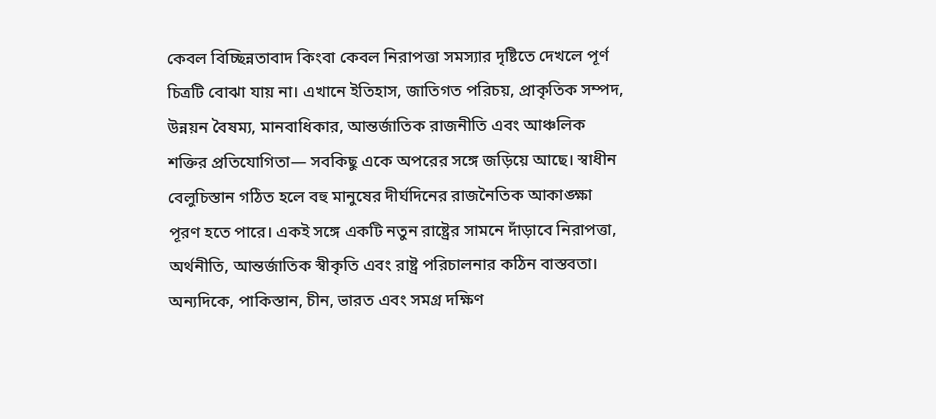কেবল বিচ্ছিন্নতাবাদ কিংবা কেবল নিরাপত্তা সমস্যার দৃষ্টিতে দেখলে পূর্ণ চিত্রটি বোঝা যায় না। এখানে ইতিহাস, জাতিগত পরিচয়, প্রাকৃতিক সম্পদ, উন্নয়ন বৈষম্য, মানবাধিকার, আন্তর্জাতিক রাজনীতি এবং আঞ্চলিক শক্তির প্রতিযোগিতা— সবকিছু একে অপরের সঙ্গে জড়িয়ে আছে। স্বাধীন বেলুচিস্তান গঠিত হলে বহু মানুষের দীর্ঘদিনের রাজনৈতিক আকাঙ্ক্ষা পূরণ হতে পারে। একই সঙ্গে একটি নতুন রাষ্ট্রের সামনে দাঁড়াবে নিরাপত্তা, অর্থনীতি, আন্তর্জাতিক স্বীকৃতি এবং রাষ্ট্র পরিচালনার কঠিন বাস্তবতা। অন্যদিকে, পাকিস্তান, চীন, ভারত এবং সমগ্র দক্ষিণ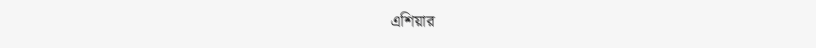এশিয়ার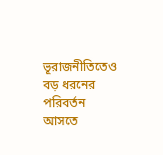ভূরাজনীতিতেও বড় ধরনের পরিবর্তন আসতে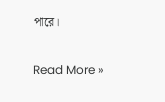পারে।

Read More »